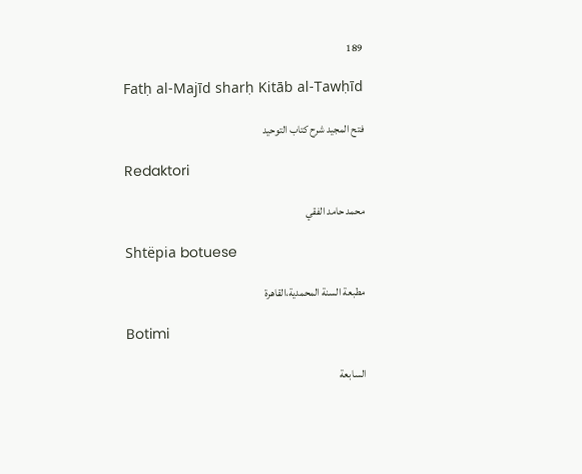189

Fatḥ al-Majīd sharḥ Kitāb al-Tawḥīd

فتح المجيد شرح كتاب التوحيد

Redaktori

محمد حامد الفقي

Shtëpia botuese

مطبعة السنة المحمدية،القاهرة

Botimi

السابعة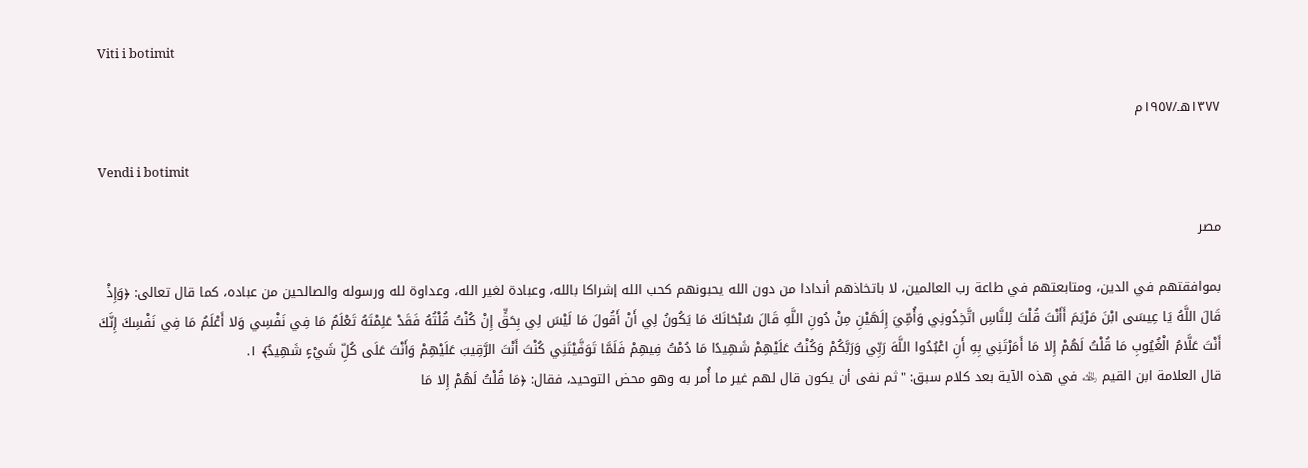Viti i botimit

١٣٧٧هـ/١٩٥٧م

Vendi i botimit

مصر

بموافقتهم في الدين، ومتابعتهم في طاعة رب العالمين، لا باتخاذهم أندادا من دون الله يحبونهم كحب الله إشراكا بالله، وعبادة لغير الله، وعداوة لله ورسوله والصالحين من عباده، كما قال تعالى: ﴿وَإِذْ قَالَ اللَّهُ يَا عِيسَى ابْنَ مَرْيَمَ أَأَنْتَ قُلْتَ لِلنَّاسِ اتَّخِذُونِي وَأُمِّيَ إِلَهَيْنِ مِنْ دُونِ اللَّهِ قَالَ سُبْحَانَكَ مَا يَكُونُ لِي أَنْ أَقُولَ مَا لَيْسَ لِي بِحَقٍّ إِنْ كُنْتُ قُلْتُهُ فَقَدْ عَلِمْتَهُ تَعْلَمُ مَا فِي نَفْسِي وَلا أَعْلَمُ مَا فِي نَفْسِكَ إِنَّكَ أَنْتَ عَلَّامُ الْغُيُوبِ مَا قُلْتُ لَهُمْ إِلا مَا أَمَرْتَنِي بِهِ أَنِ اعْبُدُوا اللَّهَ رَبِّي وَرَبَّكُمْ وَكُنْتُ عَلَيْهِمْ شَهِيدًا مَا دُمْتُ فِيهِمْ فَلَمَّا تَوَفَّيْتَنِي كُنْتَ أَنْتَ الرَّقِيبَ عَلَيْهِمْ وَأَنْتَ عَلَى كُلِّ شَيْءٍ شَهِيدٌ﴾ ١.
قال العلامة ابن القيم ﵀ في هذه الآية بعد كلام سبق: "ثم نفى أن يكون قال لهم غير ما أُمر به وهو محض التوحيد، فقال: ﴿مَا قُلْتُ لَهُمْ إِلا مَا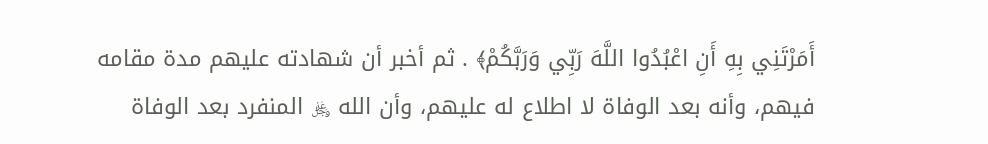أَمَرْتَنِي بِهِ أَنِ اعْبُدُوا اللَّهَ رَبِّي وَرَبَّكُمْ﴾ . ثم أخبر أن شهادته عليهم مدة مقامه فيهم، وأنه بعد الوفاة لا اطلاع له عليهم، وأن الله ﷿ المنفرد بعد الوفاة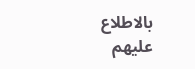بالاطلاع عليهم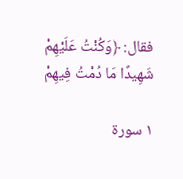فقال: ﴿وَكُنْتُ عَلَيْهِمْ شَهِيدًا مَا دُمْتُ فِيهِمْ

١ سورة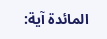المائدة آية: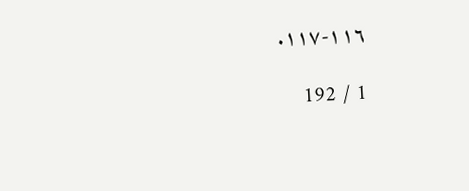١١٦-١١٧.

1 / 192